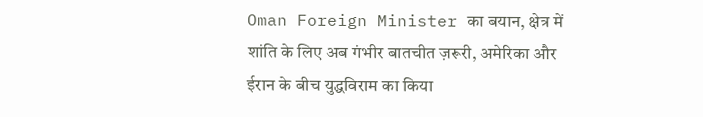Oman Foreign Minister का बयान, क्षेत्र में शांति के लिए अब गंभीर बातचीत ज़रूरी, अमेरिका और ईरान के बीच युद्धविराम का किया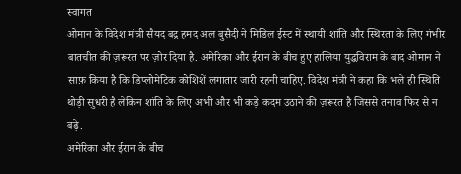स्वागत
ओमान के विदेश मंत्री सैयद बद्र हमद अल बुसैदी ने मिडिल ईस्ट में स्थायी शांति और स्थिरता के लिए गंभीर बातचीत की ज़रूरत पर ज़ोर दिया है. अमेरिका और ईरान के बीच हुए हालिया युद्धविराम के बाद ओमान ने साफ़ किया है कि डिप्लोमेटिक कोशिशें लगातार जारी रहनी चाहिए. विदेश मंत्री ने कहा कि भले ही स्थिति थोड़ी सुधरी है लेकिन शांति के लिए अभी और भी कड़े कदम उठाने की ज़रूरत है जिससे तनाव फिर से न बढ़े.
अमेरिका और ईरान के बीच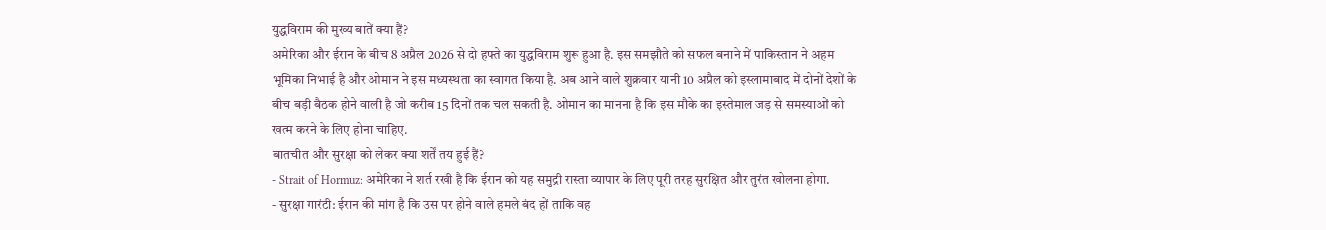युद्धविराम की मुख्य बातें क्या हैं?
अमेरिका और ईरान के बीच 8 अप्रैल 2026 से दो हफ्ते का युद्धविराम शुरू हुआ है. इस समझौते को सफल बनाने में पाकिस्तान ने अहम भूमिका निभाई है और ओमान ने इस मध्यस्थता का स्वागत किया है. अब आने वाले शुक्रवार यानी 10 अप्रैल को इस्लामाबाद में दोनों देशों के बीच बड़ी बैठक होने वाली है जो करीब 15 दिनों तक चल सकती है. ओमान का मानना है कि इस मौके का इस्तेमाल जड़ से समस्याओं को खत्म करने के लिए होना चाहिए.
बातचीत और सुरक्षा को लेकर क्या शर्तें तय हुई हैं?
- Strait of Hormuz: अमेरिका ने शर्त रखी है कि ईरान को यह समुद्री रास्ता व्यापार के लिए पूरी तरह सुरक्षित और तुरंत खोलना होगा.
- सुरक्षा गारंटी: ईरान की मांग है कि उस पर होने वाले हमले बंद हों ताकि वह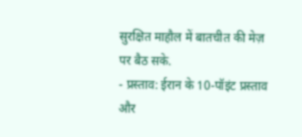सुरक्षित माहौल में बातचीत की मेज़ पर बैठ सके.
- प्रस्ताव: ईरान के 10-पॉइंट प्रस्ताव और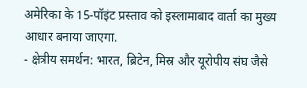अमेरिका के 15-पॉइंट प्रस्ताव को इस्लामाबाद वार्ता का मुख्य आधार बनाया जाएगा.
- क्षेत्रीय समर्थन: भारत, ब्रिटेन, मिस्र और यूरोपीय संघ जैसे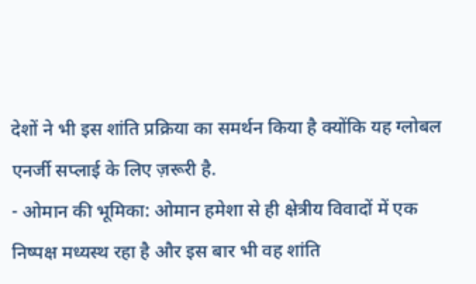देशों ने भी इस शांति प्रक्रिया का समर्थन किया है क्योंकि यह ग्लोबल एनर्जी सप्लाई के लिए ज़रूरी है.
- ओमान की भूमिका: ओमान हमेशा से ही क्षेत्रीय विवादों में एक निष्पक्ष मध्यस्थ रहा है और इस बार भी वह शांति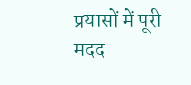प्रयासों में पूरी मदद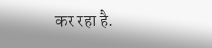कर रहा है.